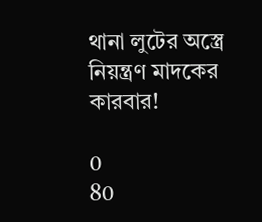থানা লুটের অস্ত্রে নিয়ন্ত্রণ মাদকের কারবার!

0
80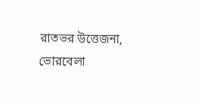রাতভর উত্তেজনা, ভোরবেলা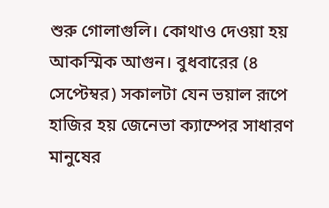শুরু গোলাগুলি। কোথাও দেওয়া হয় আকস্মিক আগুন। বুধবারের (৪ সেপ্টেম্বর) সকালটা যেন ভয়াল রূপে হাজির হয় জেনেভা ক্যাম্পের সাধারণ মানুষের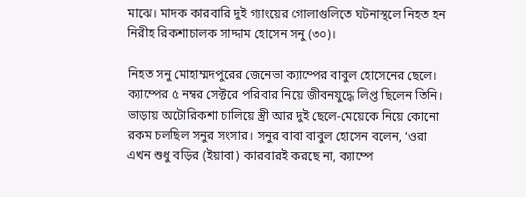মাঝে। মাদক কারবারি দুই গ্যাংয়ের গোলাগুলিতে ঘটনাস্থলে নিহত হন নিরীহ রিকশাচালক সাদ্দাম হোসেন সনু (৩০)।

নিহত সনু মোহাম্মদপুরের জেনেভা ক্যাম্পের বাবুল হোসেনের ছেলে। ক্যাম্পের ৫ নম্বর সেক্টরে পরিবার নিয়ে জীবনযুদ্ধে লিপ্ত ছিলেন তিনি। ভাড়ায় অটোরিকশা চালিয়ে স্ত্রী আর দুই ছেলে-মেয়েকে নিয়ে কোনো রকম চলছিল সনুর সংসার। সনুর বাবা বাবুল হোসেন বলেন, ‘ওরা এখন শুধু বড়ির (ইয়াবা) কারবারই করছে না, ক্যাম্পে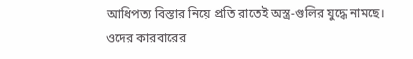আধিপত্য বিস্তার নিয়ে প্রতি রাতেই অস্ত্র-গুলির যুদ্ধে নামছে। ওদের কারবারের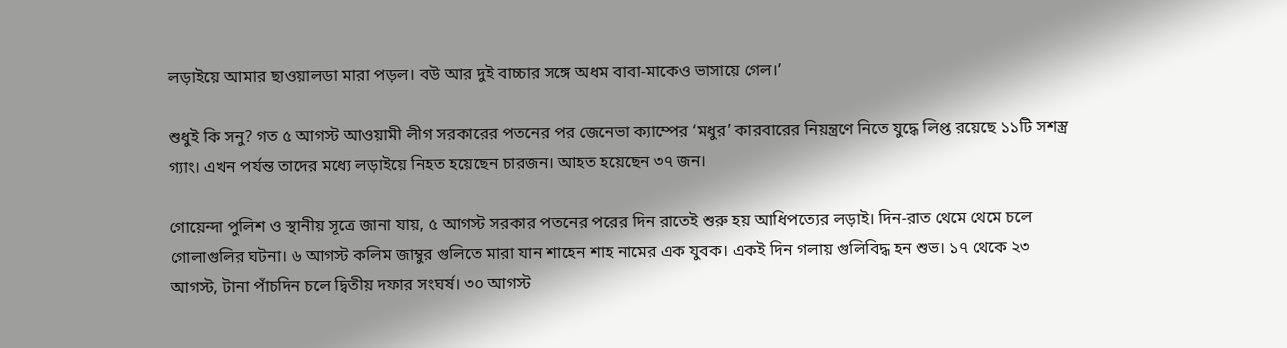লড়াইয়ে আমার ছাওয়ালডা মারা পড়ল। বউ আর দুই বাচ্চার সঙ্গে অধম বাবা-মাকেও ভাসায়ে গেল।’

শুধুই কি সনু? গত ৫ আগস্ট আওয়ামী লীগ সরকারের পতনের পর জেনেভা ক্যাম্পের ‘মধুর’ কারবারের নিয়ন্ত্রণে নিতে যুদ্ধে লিপ্ত রয়েছে ১১টি সশস্ত্র গ্যাং। এখন পর্যন্ত তাদের মধ্যে লড়াইয়ে নিহত হয়েছেন চারজন। আহত হয়েছেন ৩৭ জন।

গোয়েন্দা পুলিশ ও স্থানীয় সূত্রে জানা যায়, ৫ আগস্ট সরকার পতনের পরের দিন রাতেই শুরু হয় আধিপত্যের লড়াই। দিন-রাত থেমে থেমে চলে গোলাগুলির ঘটনা। ৬ আগস্ট কলিম জাম্বুর গুলিতে মারা যান শাহেন শাহ নামের এক যুবক। একই দিন গলায় গুলিবিদ্ধ হন শুভ। ১৭ থেকে ২৩ আগস্ট, টানা পাঁচদিন চলে দ্বিতীয় দফার সংঘর্ষ। ৩০ আগস্ট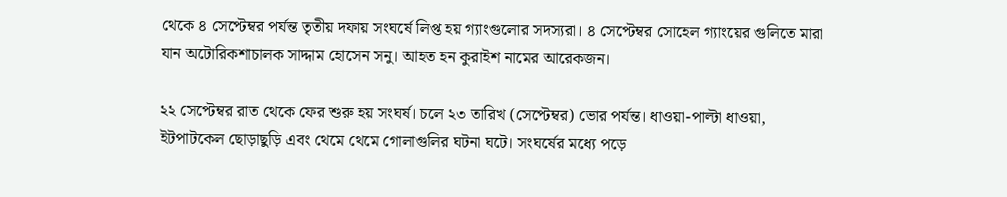থেকে ৪ সেপ্টেম্বর পর্যন্ত তৃতীয় দফায় সংঘর্ষে লিপ্ত হয় গ্যাংগুলোর সদস্যরা। ৪ সেপ্টেম্বর সোহেল গ্যাংয়ের গুলিতে মারা যান অটোরিকশাচালক সাদ্দাম হোসেন সনু। আহত হন কুরাইশ নামের আরেকজন।

২২ সেপ্টেম্বর রাত থেকে ফের শুরু হয় সংঘর্ষ। চলে ২৩ তারিখ (সেপ্টেম্বর) ভোর পর্যন্ত। ধাওয়া-পাল্টা ধাওয়া, ইটপাটকেল ছোড়াছুড়ি এবং থেমে থেমে গোলাগুলির ঘটনা ঘটে। সংঘর্ষের মধ্যে পড়ে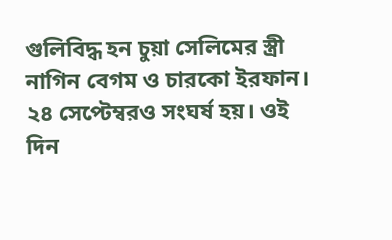গুলিবিদ্ধ হন চুয়া সেলিমের স্ত্রী নাগিন বেগম ও চারকো ইরফান। ২৪ সেপ্টেম্বরও সংঘর্ষ হয়। ওই দিন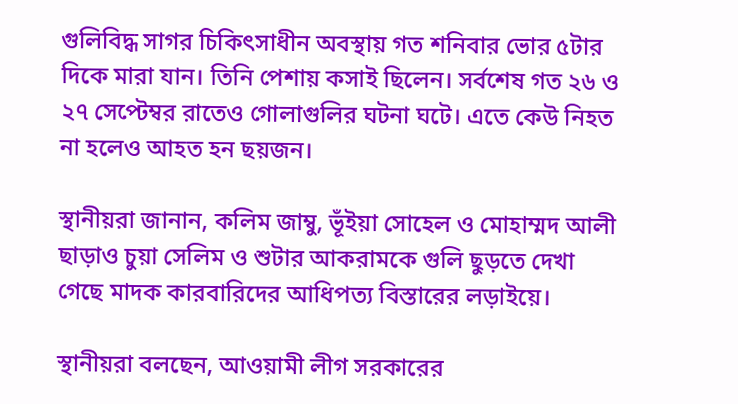গুলিবিদ্ধ সাগর চিকিৎসাধীন অবস্থায় গত শনিবার ভোর ৫টার দিকে মারা যান। তিনি পেশায় কসাই ছিলেন। সর্বশেষ গত ২৬ ও ২৭ সেপ্টেম্বর রাতেও গোলাগুলির ঘটনা ঘটে। এতে কেউ নিহত না হলেও আহত হন ছয়জন।

স্থানীয়রা জানান, কলিম জাম্বু, ভূঁইয়া সোহেল ও মোহাম্মদ আলী ছাড়াও চুয়া সেলিম ও শুটার আকরামকে গুলি ছুড়তে দেখা গেছে মাদক কারবারিদের আধিপত্য বিস্তারের লড়াইয়ে।

স্থানীয়রা বলছেন, আওয়ামী লীগ সরকারের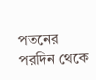পতনের পরদিন থেকে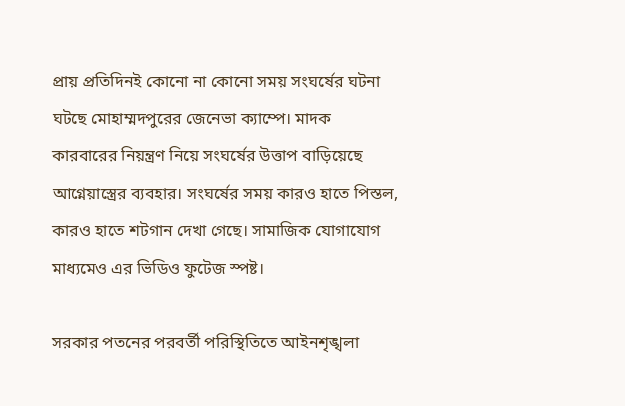প্রায় প্রতিদিনই কোনো না কোনো সময় সংঘর্ষের ঘটনা ঘটছে মোহাম্মদপুরের জেনেভা ক্যাম্পে। মাদক কারবারের নিয়ন্ত্রণ নিয়ে সংঘর্ষের উত্তাপ বাড়িয়েছে আগ্নেয়াস্ত্রের ব্যবহার। সংঘর্ষের সময় কারও হাতে পিস্তল, কারও হাতে শটগান দেখা গেছে। সামাজিক যোগাযোগ মাধ্যমেও এর ভিডিও ফুটেজ স্পষ্ট।

সরকার পতনের পরবর্তী পরিস্থিতিতে আইনশৃঙ্খলা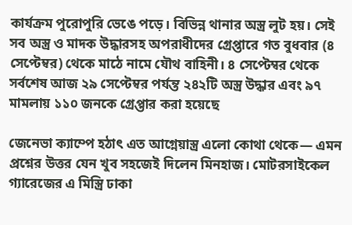কার্যক্রম পুরোপুরি ভেঙে পড়ে। বিভিন্ন থানার অস্ত্র লুট হয়। সেই সব অস্ত্র ও মাদক উদ্ধারসহ অপরাধীদের গ্রেপ্তারে গত বুধবার (৪ সেপ্টেম্বর) থেকে মাঠে নামে যৌথ বাহিনী। ৪ সেপ্টেম্বর থেকে সর্বশেষ আজ ২৯ সেপ্টেম্বর পর্যন্ত ২৪২টি অস্ত্র উদ্ধার এবং ৯৭ মামলায় ১১০ জনকে গ্রেপ্তার করা হয়েছে

জেনেভা ক্যাম্পে হঠাৎ এত আগ্নেয়াস্ত্র এলো কোথা থেকে— এমন প্রশ্নের উত্তর যেন খুব সহজেই দিলেন মিনহাজ। মোটরসাইকেল গ্যারেজের এ মিস্ত্রি ঢাকা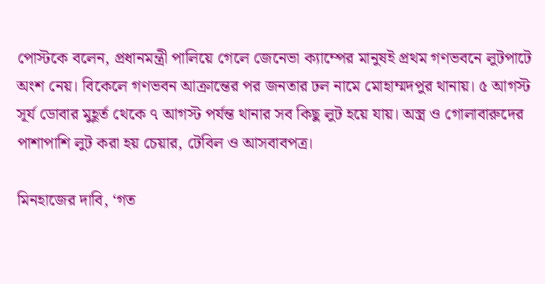পোস্টকে বলেন, প্রধানমন্ত্রী পালিয়ে গেলে জেনেভা ক্যাম্পের মানুষই প্রথম গণভবনে লুটপাটে অংশ নেয়। বিকেলে গণভবন আক্রান্তের পর জনতার ঢল নামে মোহাম্মদপুর থানায়। ৫ আগস্ট সূর্য ডোবার ‍মুহূর্ত থেকে ৭ আগস্ট পর্যন্ত থানার সব কিছু লুট হয়ে যায়। অস্ত্র ও গোলাবারুদের পাশাপাশি লুট করা হয় চেয়ার, টেবিল ও আসবাবপত্র।

মিনহাজের দাবি, ‘গত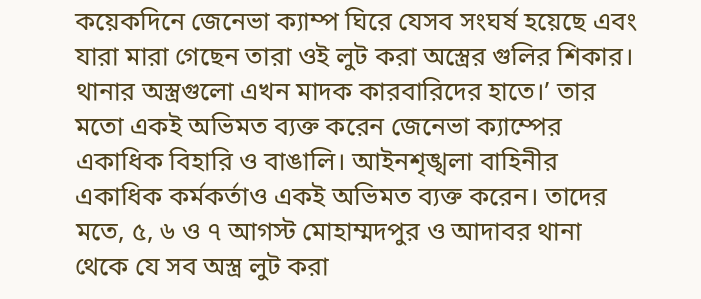কয়েকদিনে জেনেভা ক্যাম্প ঘিরে যেসব সংঘর্ষ হয়েছে এবং যারা মারা গেছেন তারা ওই লুট করা অস্ত্রের গুলির শিকার। থানার অস্ত্রগুলো এখন মাদক কারবারিদের হাতে।’ তার মতো একই অভিমত ব্যক্ত করেন জেনেভা ক্যাম্পের একাধিক বিহারি ও বাঙালি। আইনশৃঙ্খলা বাহিনীর একাধিক কর্মকর্তাও একই অভিমত ব্যক্ত করেন। তাদের মতে, ৫, ৬ ও ৭ আগস্ট মোহাম্মদপুর ও আদাবর থানা থেকে যে সব অস্ত্র লুট করা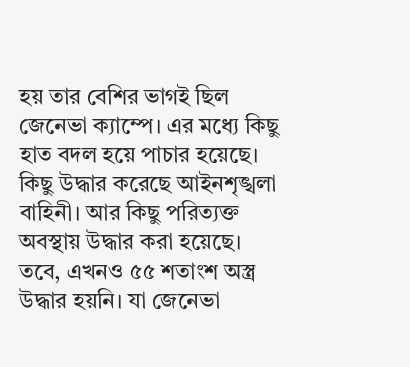হয় তার বেশির ভাগই ছিল জেনেভা ক্যাম্পে। এর মধ্যে কিছু হাত বদল হয়ে পাচার হয়েছে। কিছু উদ্ধার করেছে আইনশৃঙ্খলা বাহিনী। আর কিছু পরিত্যক্ত অবস্থায় উদ্ধার করা হয়েছে। তবে, এখনও ৫৫ শতাংশ অস্ত্র উদ্ধার হয়নি। যা জেনেভা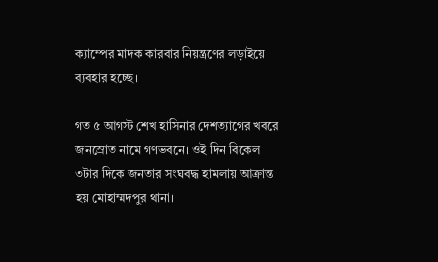ক্যাম্পের মাদক কারবার নিয়ন্ত্রণের লড়াইয়ে ব্যবহার হচ্ছে।

গত ৫ আগস্ট শেখ হাসিনার দেশত্যাগের খবরে জনস্রোত নামে গণভবনে। ওই দিন বিকেল ৩টার দিকে জনতার সংঘবদ্ধ হামলায় আক্রান্ত হয় মোহাম্মদপুর থানা।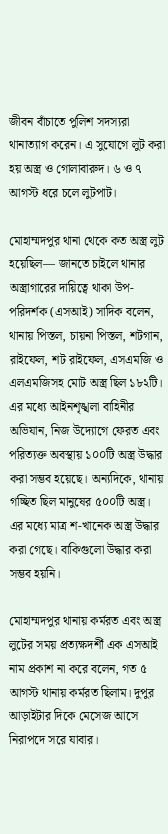জীবন বাঁচাতে পুলিশ সদস্যরা থানাত্যাগ করেন। এ সুযোগে লুট করা হয় অস্ত্র ও গোলাবারুদ। ৬ ও ৭ আগস্ট ধরে চলে লুটপাট।

মোহাম্মদপুর থানা থেকে কত অস্ত্র লুট হয়েছিল— জানতে চাইলে থানার অস্ত্রাগারের দায়িত্বে থাকা উপ-পরিদর্শক (এসআই) সাদিক বলেন, থানায় পিস্তল, চায়না পিস্তল, শটগান, রাইফেল, শট রাইফেল, এসএমজি ও এলএমজিসহ মোট অস্ত্র ছিল ১৮২টি। এর মধ্যে আইনশৃঙ্খলা বাহিনীর অভিযান, নিজ উদ্যোগে ফেরত এবং পরিত্যক্ত অবস্থায় ১০০টি অস্ত্র উদ্ধার করা সম্ভব হয়েছে। অন্যদিকে, থানায় গচ্ছিত ছিল মানুষের ৫০০টি অস্ত্র। এর মধ্যে মাত্র শ-খানেক অস্ত্র উদ্ধার করা গেছে। বাকিগুলো উদ্ধার করা সম্ভব হয়নি।

মোহাম্মদপুর থানায় কর্মরত এবং অস্ত্র লুটের সময় প্রত্যক্ষদর্শী এক এসআই নাম প্রকাশ না করে বলেন, গত ৫ আগস্ট থানায় কর্মরত ছিলাম। দুপুর আড়াইটার দিকে মেসেজ আসে নিরাপদে সরে যাবার।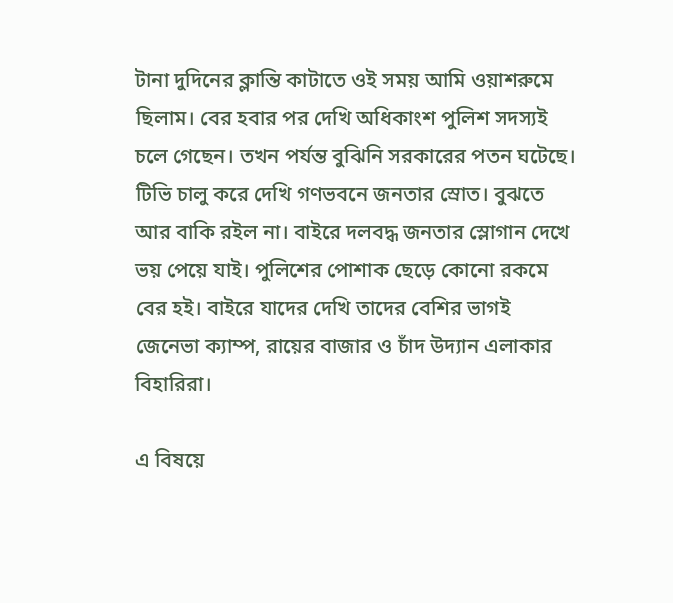টানা দুদিনের ক্লান্তি কাটাতে ওই সময় আমি ওয়াশরুমে ছিলাম। বের হবার পর দেখি অধিকাংশ পুলিশ সদস্যই চলে গেছেন। তখন পর্যন্ত বুঝিনি সরকারের পতন ঘটেছে। টিভি চালু করে দেখি গণভবনে জনতার স্রোত। বুঝতে আর বাকি রইল না। বাইরে দলবদ্ধ জনতার স্লোগান দেখে ভয় পেয়ে যাই। পুলিশের পোশাক ছেড়ে কোনো রকমে বের হই। বাইরে যাদের দেখি তাদের বেশির ভাগই জেনেভা ক্যাম্প, রায়ের বাজার ও চাঁদ উদ্যান এলাকার বিহারিরা।

এ বিষয়ে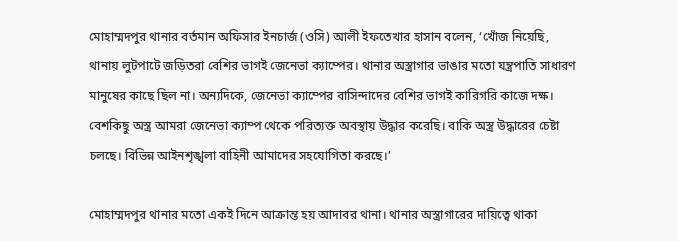মোহাম্মদপুর থানার বর্তমান অফিসার ইনচার্জ (ওসি) আলী ইফতেখার হাসান বলেন, ‘খোঁজ নিয়েছি, থানায় লুটপাটে জড়িতরা বেশির ভাগই জেনেভা ক্যাম্পের। থানার অস্ত্রাগার ভাঙার মতো যন্ত্রপাতি সাধারণ মানুষের কাছে ছিল না। অন্যদিকে, জেনেভা ক্যাম্পের বাসিন্দাদের বেশির ভাগই কারিগরি কাজে দক্ষ। বেশকিছু অস্ত্র আমরা জেনেভা ক্যাম্প থেকে পরিত্যক্ত অবস্থায় উদ্ধার করেছি। বাকি অস্ত্র উদ্ধারের চেষ্টা চলছে। বিভিন্ন আইনশৃঙ্খলা বাহিনী আমাদের সহযোগিতা করছে।’

মোহাম্মদপুর থানার মতো একই দিনে আক্রান্ত হয় আদাবর থানা। থানার অস্ত্রাগারের দায়িত্বে থাকা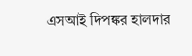এসআই দিপঙ্কর হালদার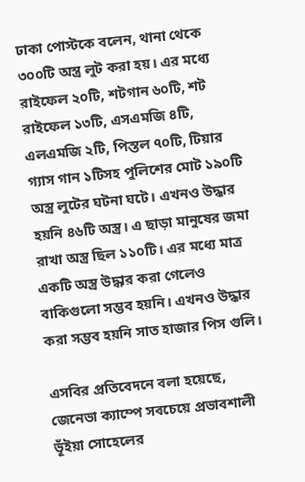ঢাকা পোস্টকে বলেন, থানা থেকে ৩০০টি অস্ত্র লুট করা হয়। এর মধ্যে রাইফেল ২০টি, শটগান ৬০টি, শট রাইফেল ১৩টি, এসএমজি ৪টি, এলএমজি ২টি, পিস্তল ৭০টি, টিয়ার গ্যাস গান ১টিসহ পুলিশের মোট ১৯০টি অস্ত্র লুটের ঘটনা ঘটে। এখনও উদ্ধার হয়নি ৪৬টি অস্ত্র। এ ছাড়া মানুষের জমা রাখা অস্ত্র ছিল ১১০টি। এর মধ্যে মাত্র একটি অস্ত্র উদ্ধার করা গেলেও বাকিগুলো সম্ভব হয়নি। এখনও উদ্ধার করা সম্ভব হয়নি সাত হাজার পিস গুলি।

এসবির প্রতিবেদনে বলা হয়েছে, জেনেভা ক্যাম্পে সবচেয়ে প্রভাবশালী ভূঁইয়া সোহেলের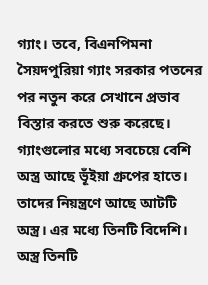গ্যাং। তবে, বিএনপিমনা সৈয়দপুরিয়া গ্যাং সরকার পতনের পর নতুন করে সেখানে প্রভাব বিস্তার করতে শুরু করেছে। গ্যাংগুলোর মধ্যে সবচেয়ে বেশি অস্ত্র আছে ভূঁইয়া গ্রুপের হাতে। তাদের নিয়ন্ত্রণে আছে আটটি অস্ত্র। এর মধ্যে তিনটি বিদেশি। অস্ত্র তিনটি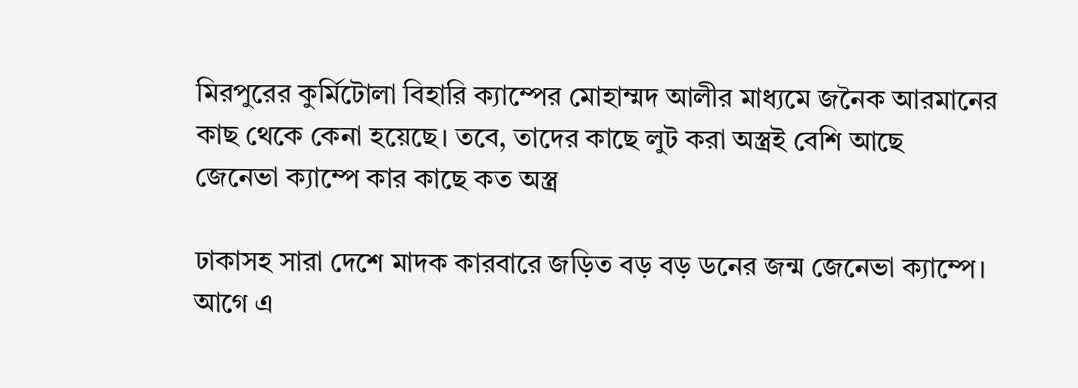মিরপুরের কুর্মিটোলা বিহারি ক্যাম্পের মোহাম্মদ আলীর মাধ্যমে জনৈক আরমানের কাছ থেকে কেনা হয়েছে। তবে, তাদের কাছে লুট করা অস্ত্রই বেশি আছে
জেনেভা ক্যাম্পে কার কাছে কত অস্ত্র

ঢাকাসহ সারা দেশে মাদক কারবারে জড়িত বড় বড় ডনের জন্ম জেনেভা ক্যাম্পে। আগে এ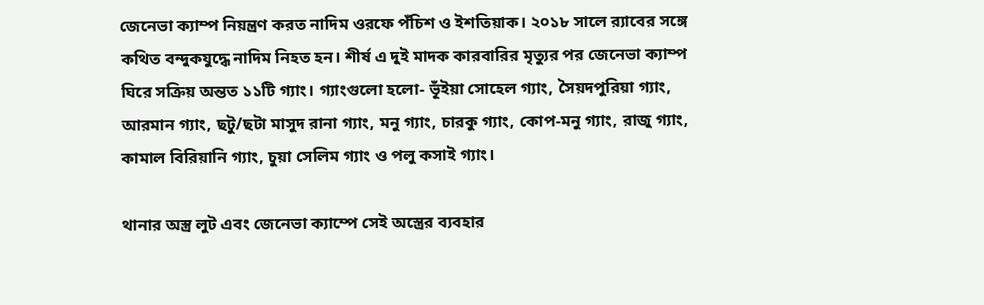জেনেভা ক্যাম্প নিয়ন্ত্রণ করত নাদিম ওরফে পঁচিশ ও ইশতিয়াক। ২০১৮ সালে র‌্যাবের সঙ্গে কথিত বন্দুকযুদ্ধে নাদিম নিহত হন। শীর্ষ এ দুই মাদক কারবারির মৃত্যুর পর জেনেভা ক্যাম্প ঘিরে সক্রিয় অন্তত ১১টি গ্যাং। গ্যাংগুলো হলো- ভূঁইয়া সোহেল গ্যাং, সৈয়দপুরিয়া গ্যাং, আরমান গ্যাং, ছটু/ছটা মাসুদ রানা গ্যাং, মনু গ্যাং, চারকু গ্যাং, কোপ-মনু গ্যাং, রাজু গ্যাং, কামাল বিরিয়ানি গ্যাং, চুয়া সেলিম গ্যাং ও পলু কসাই গ্যাং।

থানার অস্ত্র লুট এবং জেনেভা ক্যাম্পে সেই অস্ত্রের ব্যবহার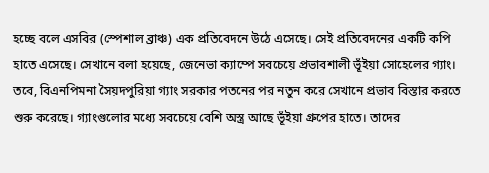হচ্ছে বলে এসবির (স্পেশাল ব্রাঞ্চ) এক প্রতিবেদনে উঠে এসেছে। সেই প্রতিবেদনের একটি কপি হাতে এসেছে। সেখানে বলা হয়েছে, জেনেভা ক্যাম্পে সবচেয়ে প্রভাবশালী ভূঁইয়া সোহেলের গ্যাং। তবে, বিএনপিমনা সৈয়দপুরিয়া গ্যাং সরকার পতনের পর নতুন করে সেখানে প্রভাব বিস্তার করতে শুরু করেছে। গ্যাংগুলোর মধ্যে সবচেয়ে বেশি অস্ত্র আছে ভূঁইয়া গ্রুপের হাতে। তাদের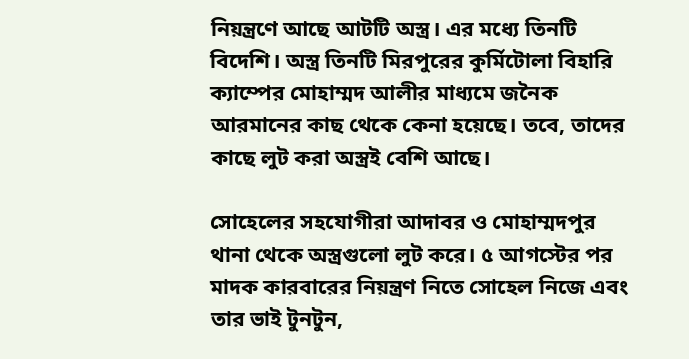নিয়ন্ত্রণে আছে আটটি অস্ত্র। এর মধ্যে তিনটি বিদেশি। অস্ত্র তিনটি মিরপুরের কুর্মিটোলা বিহারি ক্যাম্পের মোহাম্মদ আলীর মাধ্যমে জনৈক আরমানের কাছ থেকে কেনা হয়েছে। তবে, তাদের কাছে লুট করা অস্ত্রই বেশি আছে।

সোহেলের সহযোগীরা আদাবর ও মোহাম্মদপুর থানা থেকে অস্ত্রগুলো লুট করে। ৫ আগস্টের পর মাদক কারবারের নিয়ন্ত্রণ নিতে সোহেল নিজে এবং তার ভাই টুনটুন,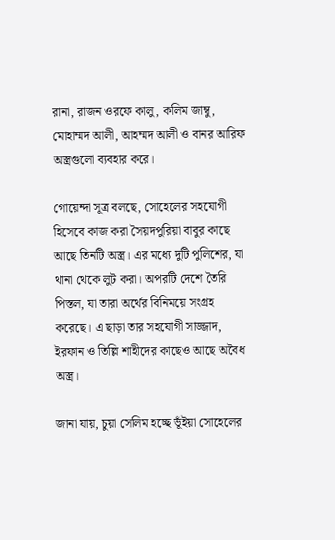রানা, রাজন ওরফে কালু, কলিম জাম্বু, মোহাম্মদ আলী, আহম্মদ আলী ও বানর আরিফ অস্ত্রগুলো ব্যবহার করে।

গোয়েন্দা সূত্র বলছে, সোহেলের সহযোগী হিসেবে কাজ করা সৈয়দপুরিয়া বাবুর কাছে আছে তিনটি অস্ত্র। এর মধ্যে দুটি পুলিশের, যা থানা থেকে লুট করা। অপরটি দেশে তৈরি পিস্তল, যা তারা অর্থের বিনিময়ে সংগ্রহ করেছে। এ ছাড়া তার সহযোগী সাজ্জাদ, ইরফান ও তিল্লি শাহীদের কাছেও আছে অবৈধ অস্ত্র।

জানা যায়, চুয়া সেলিম হচ্ছে ভূঁইয়া সোহেলের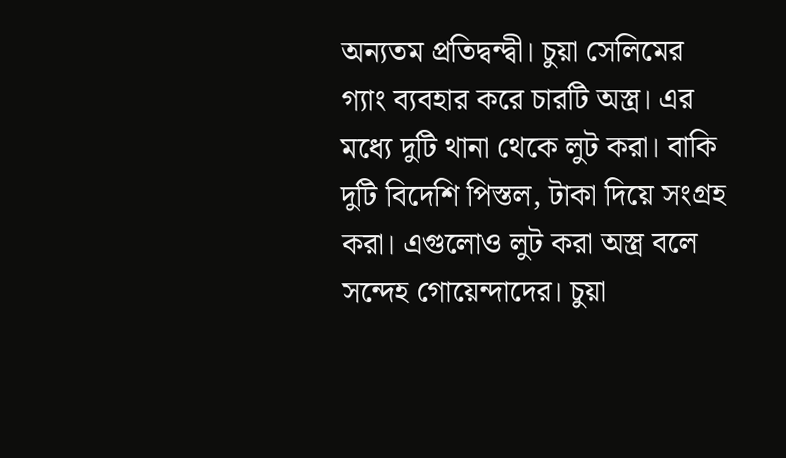অন্যতম প্রতিদ্বন্দ্বী। চুয়া সেলিমের গ্যাং ব্যবহার করে চারটি অস্ত্র। এর মধ্যে দুটি থানা থেকে লুট করা। বাকি দুটি বিদেশি পিস্তল, টাকা দিয়ে সংগ্রহ করা। এগুলোও লুট করা অস্ত্র বলে সন্দেহ গোয়েন্দাদের। চুয়া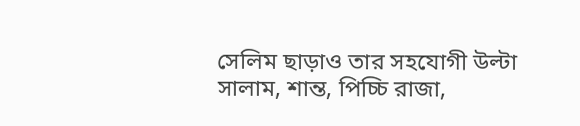সেলিম ছাড়াও তার সহযোগী উল্টা সালাম, শান্ত, পিচ্চি রাজা,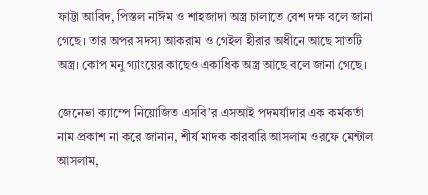ফাট্টা আবিদ, পিস্তল নাঈম ও শাহজাদা অস্ত্র চালাতে বেশ দক্ষ বলে জানা গেছে। তার অপর সদস্য আকরাম ও গেইল হীরার অধীনে আছে সাতটি অস্ত্র। কোপ মনু গ্যাংয়ের কাছেও একাধিক অস্ত্র আছে বলে জানা গেছে।

জেনেভা ক্যাম্পে নিয়োজিত এসবি’র এসআই পদমর্যাদার এক কর্মকর্তা নাম প্রকাশ না করে জানান, শীর্ষ মাদক কারবারি আসলাম ওরফে মেন্টাল আসলাম,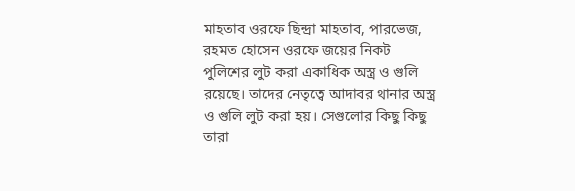মাহতাব ওরফে ছিন্দ্রা মাহতাব, পারভেজ, রহমত হোসেন ওরফে জয়ের নিকট পুলিশের লুট করা একাধিক অস্ত্র ও গুলি রয়েছে। তাদের নেতৃত্বে আদাবর থানার অস্ত্র ও গুলি লুট করা হয়। সেগুলোর কিছু কিছু তারা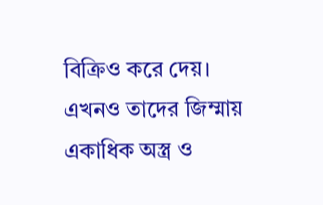বিক্রিও করে দেয়। এখনও তাদের জিম্মায় একাধিক অস্ত্র ও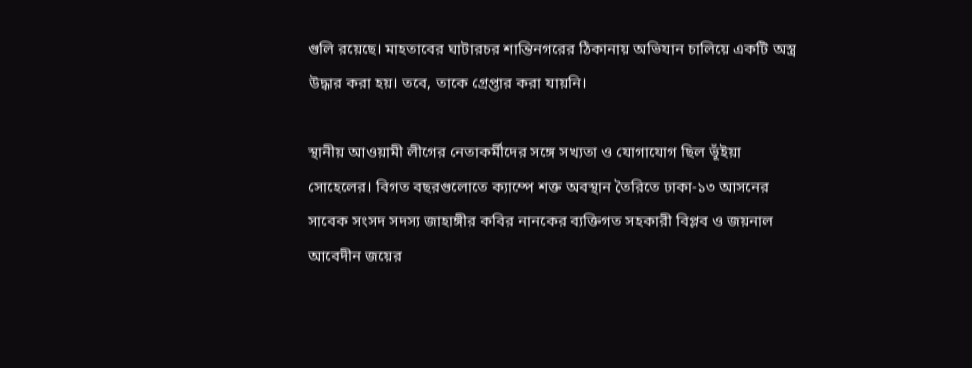গুলি রয়েছে। মাহতাবের ঘাটারচর শান্তিনগরের ঠিকানায় অভিযান চালিয়ে একটি অস্ত্র উদ্ধার করা হয়। তবে, তাকে গ্রেপ্তার করা যায়নি।

স্থানীয় আওয়ামী লীগের নেতাকর্মীদের সঙ্গে সখ্যতা ও যোগাযোগ ছিল ভূঁইয়া সোহেলের। বিগত বছরগুলোতে ক্যাম্পে শক্ত অবস্থান তৈরিতে ঢাকা-১৩ আসনের সাবেক সংসদ সদস্য জাহাঙ্গীর কবির নানকের ব্যক্তিগত সহকারী বিপ্লব ও জয়নাল আবেদীন জয়ের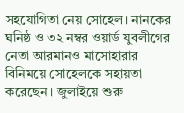সহযোগিতা নেয় সোহেল। নানকের ঘনিষ্ঠ ও ৩২ নম্বর ওয়ার্ড যুবলীগের নেতা আরমানও মাসোহারার বিনিময়ে সোহেলকে সহায়তা করেছেন। জুলাইয়ে শুরু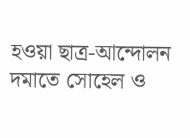হওয়া ছাত্র-আন্দোলন দমাতে সোহেল ও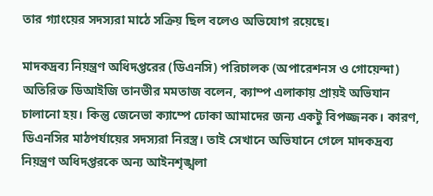তার গ্যাংয়ের সদস্যরা মাঠে সক্রিয় ছিল বলেও অভিযোগ রয়েছে।

মাদকদ্রব্য নিয়ন্ত্রণ অধিদপ্তরের (ডিএনসি) পরিচালক (অপারেশনস ও গোয়েন্দা) অতিরিক্ত ডিআইজি তানভীর মমতাজ বলেন, ক্যাম্প এলাকায় প্রায়ই অভিযান চালানো হয়। কিন্তু জেনেভা ক্যাম্পে ঢোকা আমাদের জন্য একটু বিপজ্জনক। কারণ, ডিএনসির মাঠপর্যায়ের সদস্যরা নিরস্ত্র। তাই সেখানে অভিযানে গেলে মাদকদ্রব্য নিয়ন্ত্রণ অধিদপ্তরকে অন্য আইনশৃঙ্খলা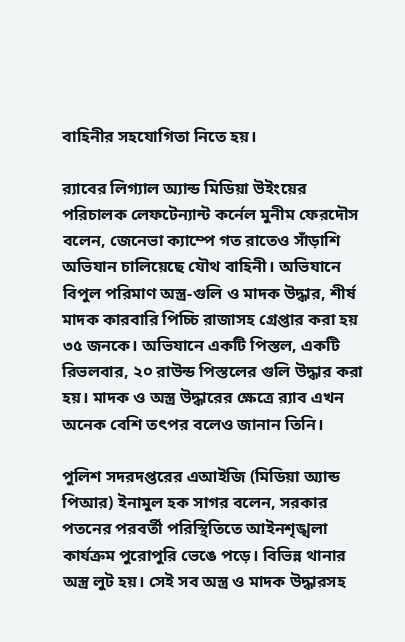বাহিনীর সহযোগিতা নিতে হয়।

র‌্যাবের লিগ্যাল অ্যান্ড মিডিয়া উইংয়ের পরিচালক লেফটেন্যান্ট কর্নেল মুনীম ফেরদৌস বলেন, জেনেভা ক্যাম্পে গত রাতেও সাঁড়াশি অভিযান চালিয়েছে যৌথ বাহিনী। অভিযানে বিপুল পরিমাণ অস্ত্র-গুলি ও মাদক উদ্ধার, শীর্ষ মাদক কারবারি পিচ্চি রাজাসহ গ্রেপ্তার করা হয় ৩৫ জনকে। অভিযানে একটি পিস্তল, একটি রিভলবার, ২০ রাউন্ড পিস্তলের গুলি ‍উদ্ধার করা হয়। মাদক ও অস্ত্র উদ্ধারের ক্ষেত্রে র‌্যাব এখন অনেক বেশি তৎপর বলেও জানান তিনি।

পুলিশ সদরদপ্তরের এআইজি (মিডিয়া অ্যান্ড পিআর) ইনামুল হক সাগর বলেন, সরকার পতনের পরবর্তী পরিস্থিতিতে আইনশৃঙ্খলা কার্যক্রম পুরোপুরি ভেঙে পড়ে। বিভিন্ন থানার অস্ত্র লুট হয়। সেই সব অস্ত্র ও মাদক উদ্ধারসহ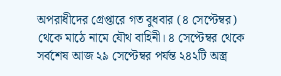অপরাধীদের গ্রেপ্তারে গত বুধবার (৪ সেপ্টেম্বর) থেকে মাঠে নামে যৌথ বাহিনী। ৪ সেপ্টেম্বর থেকে সর্বশেষ আজ ২৯ সেপ্টেম্বর পর্যন্ত ২৪২টি অস্ত্র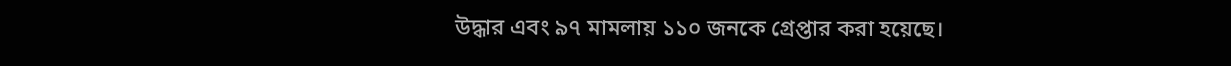উদ্ধার এবং ৯৭ মামলায় ১১০ জনকে গ্রেপ্তার করা হয়েছে।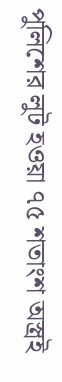পুলিশের লুট হওয়া ৭৫ শতাংশ অস্ত্রই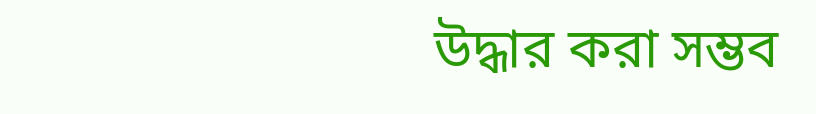উদ্ধার করা সম্ভব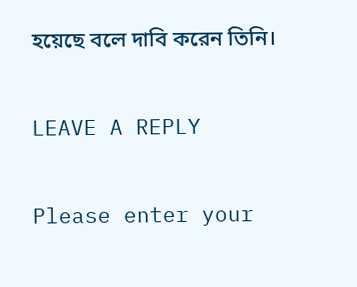হয়েছে বলে দাবি করেন তিনি।

LEAVE A REPLY

Please enter your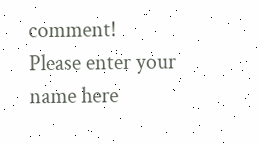comment!
Please enter your name here